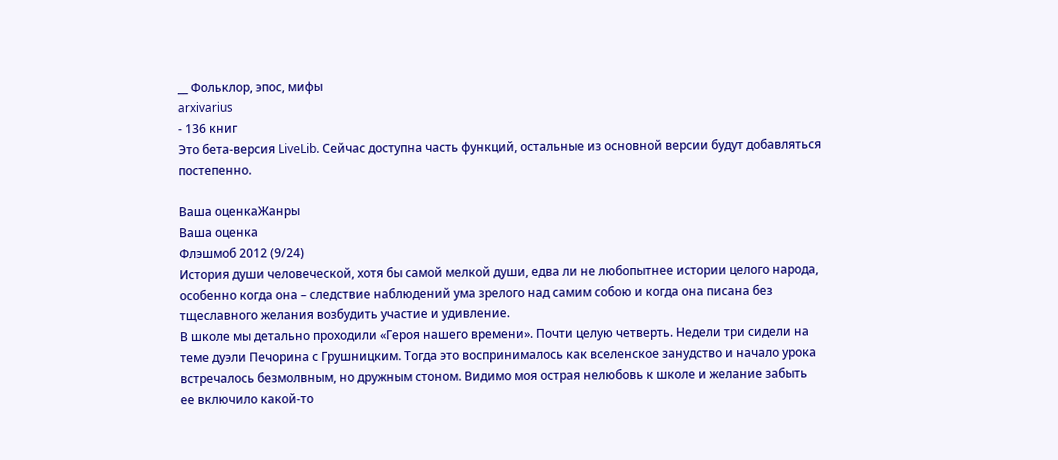__ Фольклор, эпос, мифы
arxivarius
- 136 книг
Это бета-версия LiveLib. Сейчас доступна часть функций, остальные из основной версии будут добавляться постепенно.

Ваша оценкаЖанры
Ваша оценка
Флэшмоб 2012 (9/24)
История души человеческой, хотя бы самой мелкой души, едва ли не любопытнее истории целого народа, особенно когда она – следствие наблюдений ума зрелого над самим собою и когда она писана без тщеславного желания возбудить участие и удивление.
В школе мы детально проходили «Героя нашего времени». Почти целую четверть. Недели три сидели на теме дуэли Печорина с Грушницким. Тогда это воспринималось как вселенское занудство и начало урока встречалось безмолвным, но дружным стоном. Видимо моя острая нелюбовь к школе и желание забыть ее включило какой-то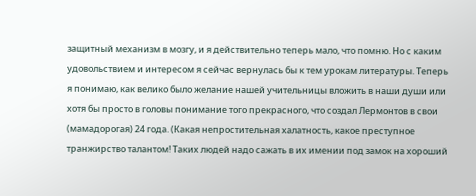защитный механизм в мозгу, и я действительно теперь мало, что помню. Но с каким удовольствием и интересом я сейчас вернулась бы к тем урокам литературы. Теперь я понимаю, как велико было желание нашей учительницы вложить в наши души или хотя бы просто в головы понимание того прекрасного, что создал Лермонтов в свои (мамадорогая) 24 года. (Какая непростительная халатность, какое преступное транжирство талантом! Таких людей надо сажать в их имении под замок на хороший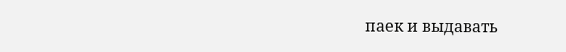паек и выдавать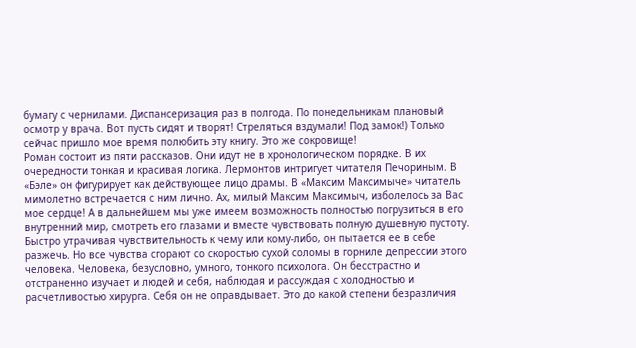бумагу с чернилами. Диспансеризация раз в полгода. По понедельникам плановый осмотр у врача. Вот пусть сидят и творят! Стреляться вздумали! Под замок!) Только сейчас пришло мое время полюбить эту книгу. Это же сокровище!
Роман состоит из пяти рассказов. Они идут не в хронологическом порядке. В их очередности тонкая и красивая логика. Лермонтов интригует читателя Печориным. В «Бэле» он фигурирует как действующее лицо драмы. В «Максим Максимыче» читатель мимолетно встречается с ним лично. Ах, милый Максим Максимыч, изболелось за Вас мое сердце! А в дальнейшем мы уже имеем возможность полностью погрузиться в его внутренний мир, смотреть его глазами и вместе чувствовать полную душевную пустоту. Быстро утрачивая чувствительность к чему или кому-либо, он пытается ее в себе разжечь. Но все чувства сгорают со скоростью сухой соломы в горниле депрессии этого человека. Человека, безусловно, умного, тонкого психолога. Он бесстрастно и отстраненно изучает и людей и себя, наблюдая и рассуждая с холодностью и расчетливостью хирурга. Себя он не оправдывает. Это до какой степени безразличия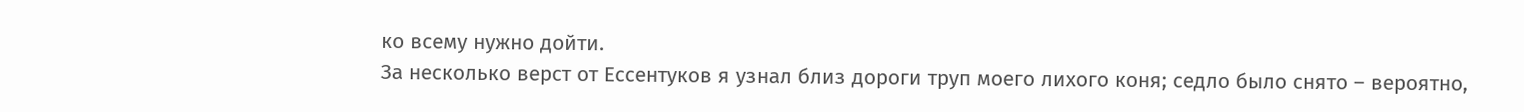ко всему нужно дойти.
За несколько верст от Ессентуков я узнал близ дороги труп моего лихого коня; седло было снято – вероятно,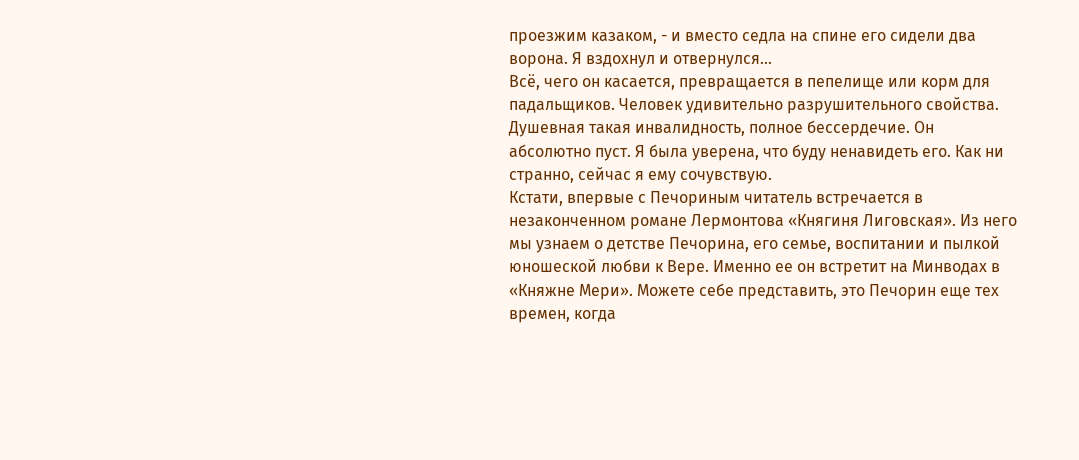проезжим казаком, - и вместо седла на спине его сидели два ворона. Я вздохнул и отвернулся…
Всё, чего он касается, превращается в пепелище или корм для падальщиков. Человек удивительно разрушительного свойства. Душевная такая инвалидность, полное бессердечие. Он абсолютно пуст. Я была уверена, что буду ненавидеть его. Как ни странно, сейчас я ему сочувствую.
Кстати, впервые с Печориным читатель встречается в незаконченном романе Лермонтова «Княгиня Лиговская». Из него мы узнаем о детстве Печорина, его семье, воспитании и пылкой юношеской любви к Вере. Именно ее он встретит на Минводах в «Княжне Мери». Можете себе представить, это Печорин еще тех времен, когда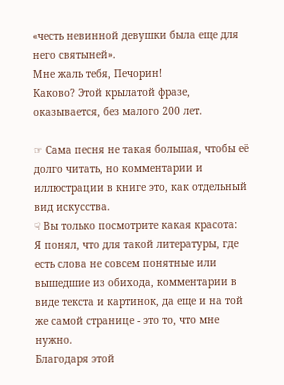«честь невинной девушки была еще для него святыней».
Мне жаль тебя, Печорин!
Каково? Этой крылатой фразе, оказывается, без малого 200 лет.

☞ Сама песня не такая большая, чтобы её долго читать, но комментарии и иллюстрации в книге это, как отдельный вид искусства.
☟ Вы только посмотрите какая красота:
Я понял, что для такой литературы, где есть слова не совсем понятные или вышедшие из обихода, комментарии в виде текста и картинок, да еще и на той же самой странице - это то, что мне нужно.
Благодаря этой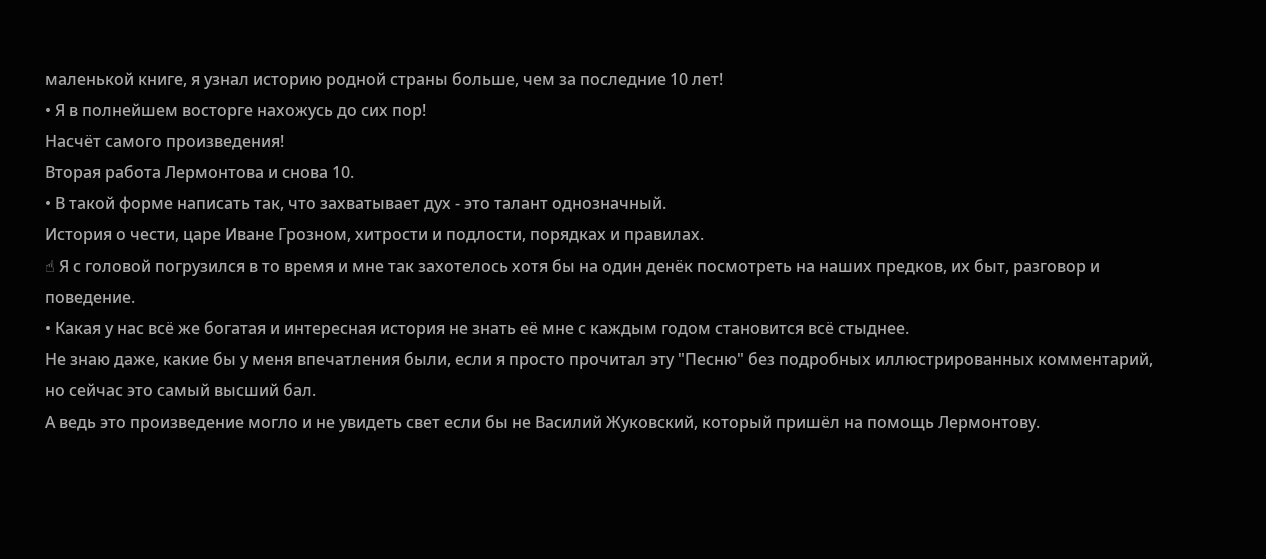маленькой книге, я узнал историю родной страны больше, чем за последние 10 лет!
• Я в полнейшем восторге нахожусь до сих пор!
Насчёт самого произведения!
Вторая работа Лермонтова и снова 10.
• В такой форме написать так, что захватывает дух - это талант однозначный.
История о чести, царе Иване Грозном, хитрости и подлости, порядках и правилах.
☝ Я с головой погрузился в то время и мне так захотелось хотя бы на один денёк посмотреть на наших предков, их быт, разговор и поведение.
• Какая у нас всё же богатая и интересная история не знать её мне с каждым годом становится всё стыднее.
Не знаю даже, какие бы у меня впечатления были, если я просто прочитал эту "Песню" без подробных иллюстрированных комментарий, но сейчас это самый высший бал.
А ведь это произведение могло и не увидеть свет если бы не Василий Жуковский, который пришёл на помощь Лермонтову.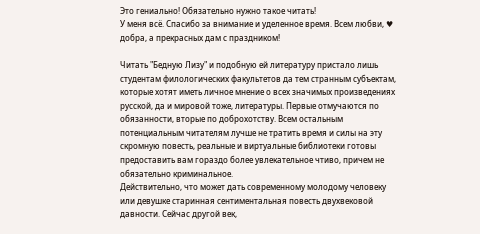Это гениально! Обязательно нужно такое читать!
У меня всё. Спасибо за внимание и уделенное время. Всем любви, ♥ добра, а прекрасных дам с праздником!

Читать "Бедную Лизу" и подобную ей литературу пристало лишь студентам филологических факультетов да тем странным субъектам, которые хотят иметь личное мнение о всех значимых произведениях русской, да и мировой тоже, литературы. Первые отмучаются по обязанности, вторые по доброхотству. Всем остальным потенциальным читателям лучше не тратить время и силы на эту скромную повесть, реальные и виртуальные библиотеки готовы предоставить вам гораздо более увлекательное чтиво, причем не обязательно криминальное.
Действительно, что может дать современному молодому человеку или девушке старинная сентиментальная повесть двухвековой давности. Сейчас другой век,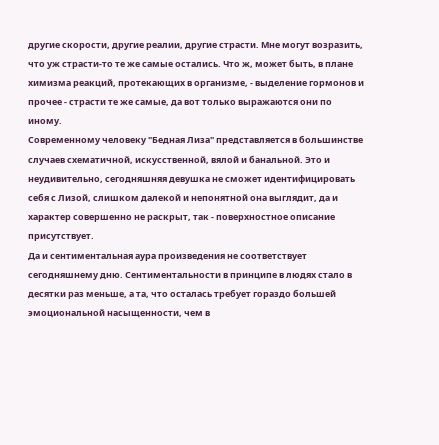другие скорости, другие реалии, другие страсти. Мне могут возразить, что уж страсти-то те же самые остались. Что ж, может быть, в плане химизма реакций, протекающих в организме, - выделение гормонов и прочее - страсти те же самые, да вот только выражаются они по иному.
Современному человеку "Бедная Лиза" представляется в большинстве случаев схематичной, искусственной, вялой и банальной. Это и неудивительно, сегодняшняя девушка не сможет идентифицировать себя с Лизой, слишком далекой и непонятной она выглядит, да и характер совершенно не раскрыт, так - поверхностное описание присутствует.
Да и сентиментальная аура произведения не соответствует сегодняшнему дню. Сентиментальности в принципе в людях стало в десятки раз меньше, а та, что осталась требует гораздо большей эмоциональной насыщенности, чем в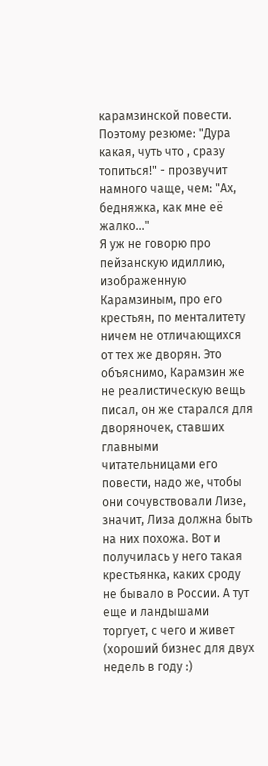карамзинской повести. Поэтому резюме: "Дура какая, чуть что , сразу топиться!" - прозвучит намного чаще, чем: "Ах, бедняжка, как мне её жалко..."
Я уж не говорю про пейзанскую идиллию, изображенную Карамзиным, про его крестьян, по менталитету ничем не отличающихся от тех же дворян. Это объяснимо, Карамзин же не реалистическую вещь писал, он же старался для дворяночек, ставших главными читательницами его повести, надо же, чтобы они сочувствовали Лизе, значит, Лиза должна быть на них похожа. Вот и получилась у него такая крестьянка, каких сроду не бывало в России. А тут еще и ландышами торгует, с чего и живет (хороший бизнес для двух недель в году :)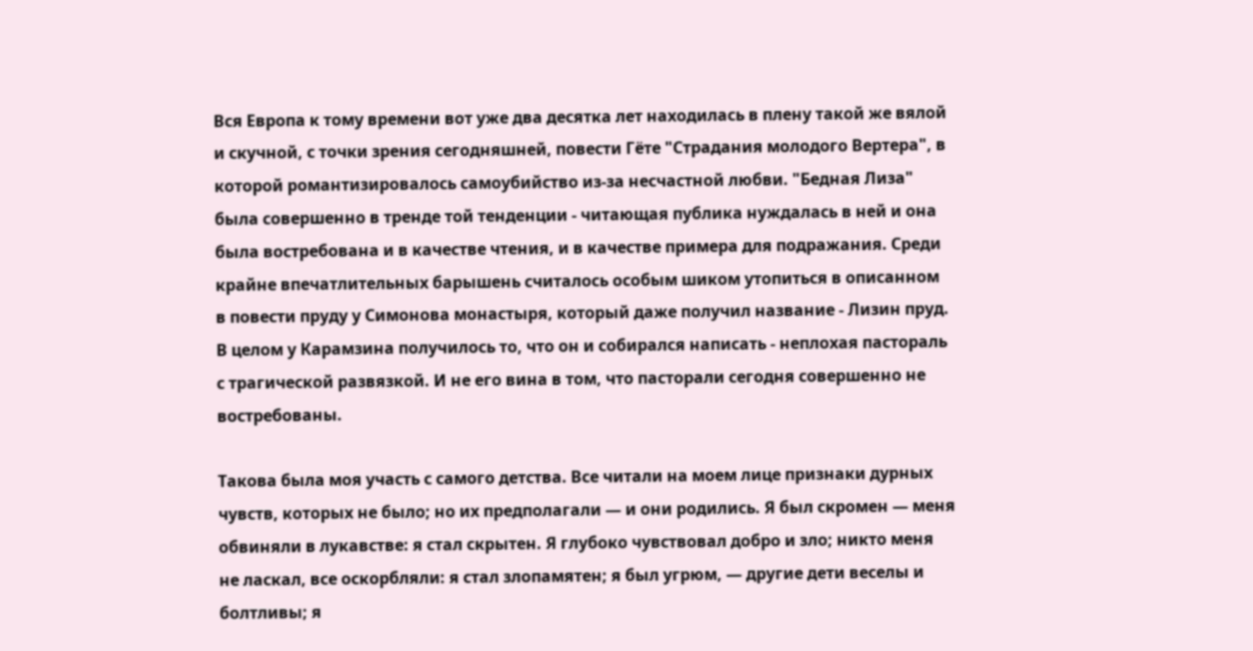Вся Европа к тому времени вот уже два десятка лет находилась в плену такой же вялой и скучной, с точки зрения сегодняшней, повести Гёте "Страдания молодого Вертера", в которой романтизировалось самоубийство из-за несчастной любви. "Бедная Лиза" была совершенно в тренде той тенденции - читающая публика нуждалась в ней и она была востребована и в качестве чтения, и в качестве примера для подражания. Среди крайне впечатлительных барышень считалось особым шиком утопиться в описанном в повести пруду у Симонова монастыря, который даже получил название - Лизин пруд.
В целом у Карамзина получилось то, что он и собирался написать - неплохая пастораль с трагической развязкой. И не его вина в том, что пасторали сегодня совершенно не востребованы.

Такова была моя участь с самого детства. Все читали на моем лице признаки дурных чувств, которых не было; но их предполагали — и они родились. Я был скромен — меня обвиняли в лукавстве: я стал скрытен. Я глубоко чувствовал добро и зло; никто меня не ласкал, все оскорбляли: я стал злопамятен; я был угрюм, — другие дети веселы и болтливы; я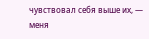чувствовал себя выше их, — меня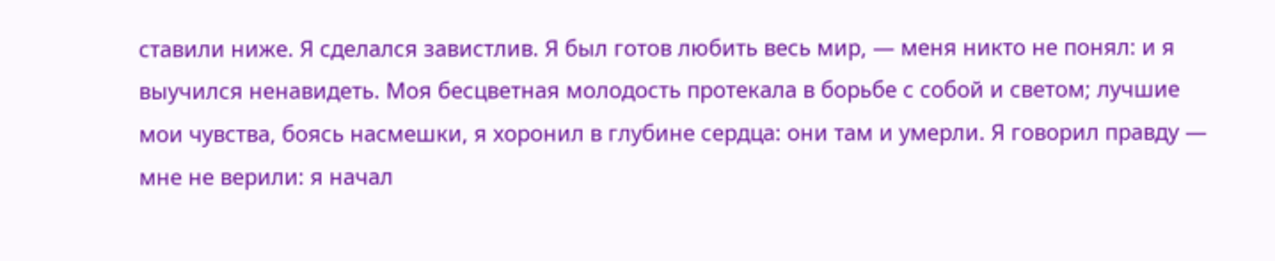ставили ниже. Я сделался завистлив. Я был готов любить весь мир, — меня никто не понял: и я выучился ненавидеть. Моя бесцветная молодость протекала в борьбе с собой и светом; лучшие мои чувства, боясь насмешки, я хоронил в глубине сердца: они там и умерли. Я говорил правду — мне не верили: я начал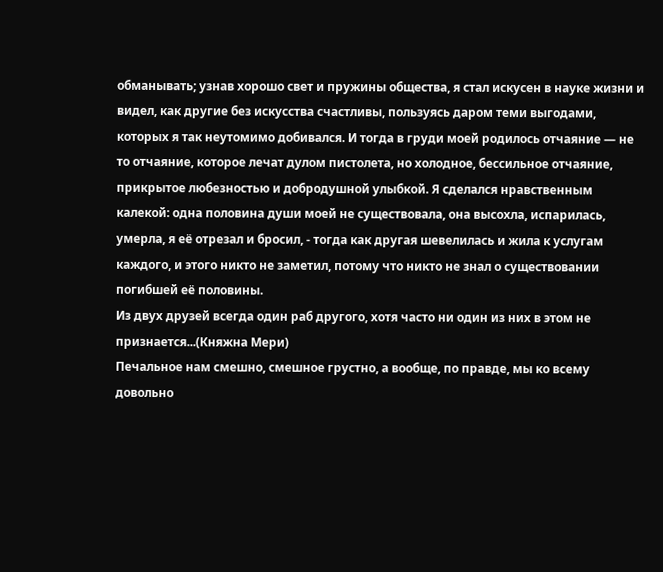обманывать; узнав хорошо свет и пружины общества, я стал искусен в науке жизни и видел, как другие без искусства счастливы, пользуясь даром теми выгодами, которых я так неутомимо добивался. И тогда в груди моей родилось отчаяние — не то отчаяние, которое лечат дулом пистолета, но холодное, бессильное отчаяние, прикрытое любезностью и добродушной улыбкой. Я сделался нравственным калекой: одна половина души моей не существовала, она высохла, испарилась, умерла, я её отрезал и бросил, - тогда как другая шевелилась и жила к услугам каждого, и этого никто не заметил, потому что никто не знал о существовании погибшей её половины.
Из двух друзей всегда один раб другого, хотя часто ни один из них в этом не признается...(Княжна Мери)
Печальное нам смешно, смешное грустно, а вообще, по правде, мы ко всему довольно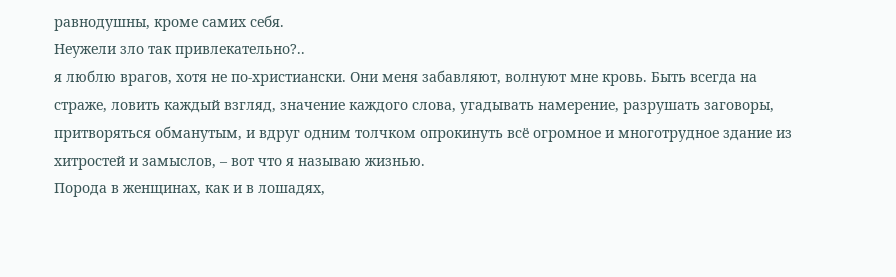равнодушны, кроме самих себя.
Неужели зло так привлекательно?..
я люблю врагов, хотя не по-христиански. Они меня забавляют, волнуют мне кровь. Быть всегда на страже, ловить каждый взгляд, значение каждого слова, угадывать намерение, разрушать заговоры, притворяться обманутым, и вдруг одним толчком опрокинуть всё огромное и многотрудное здание из хитростей и замыслов, – вот что я называю жизнью.
Порода в женщинах, как и в лошадях,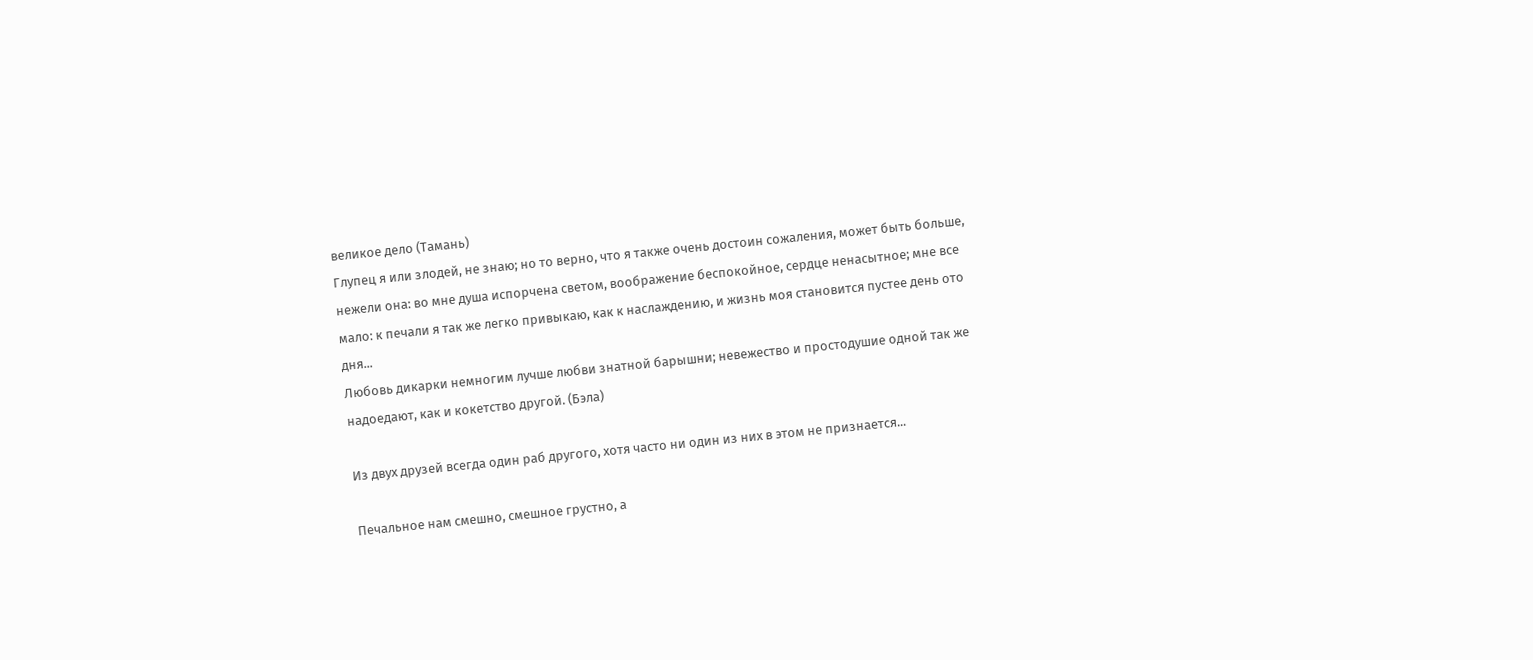великое дело (Тамань)
Глупец я или злодей, не знаю; но то верно, что я также очень достоин сожаления, может быть больше, нежели она: во мне душа испорчена светом, воображение беспокойное, сердце ненасытное; мне все мало: к печали я так же легко привыкаю, как к наслаждению, и жизнь моя становится пустее день ото дня...
Любовь дикарки немногим лучше любви знатной барышни; невежество и простодушие одной так же надоедают, как и кокетство другой. (Бэла)

Из двух друзей всегда один раб другого, хотя часто ни один из них в этом не признается...

Печальное нам смешно, смешное грустно, а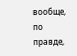вообще, по правде,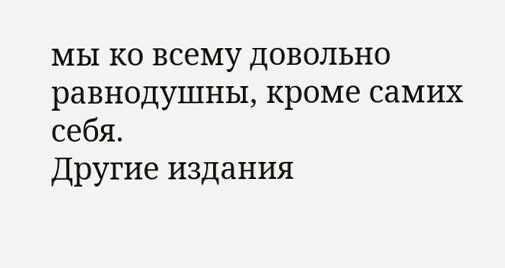мы ко всему довольно равнодушны, кроме самих себя.
Другие издания